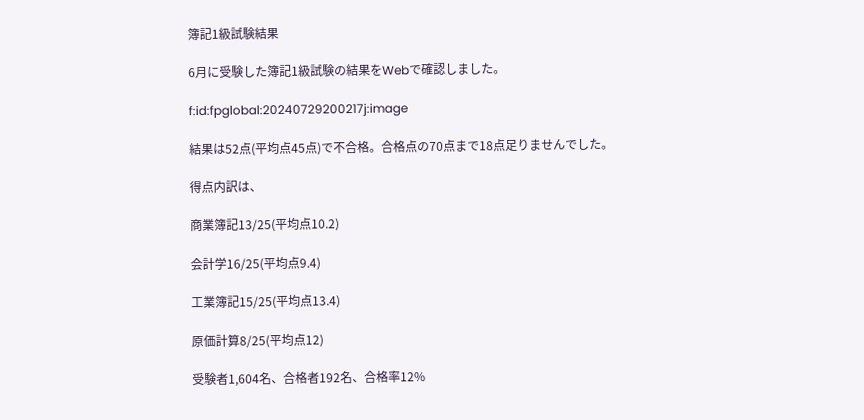簿記1級試験結果

6月に受験した簿記1級試験の結果をWebで確認しました。

f:id:fpglobal:20240729200217j:image

結果は52点(平均点45点)で不合格。合格点の70点まで18点足りませんでした。

得点内訳は、

商業簿記13/25(平均点10.2)

会計学16/25(平均点9.4)

工業簿記15/25(平均点13.4)

原価計算8/25(平均点12)

受験者1,604名、合格者192名、合格率12%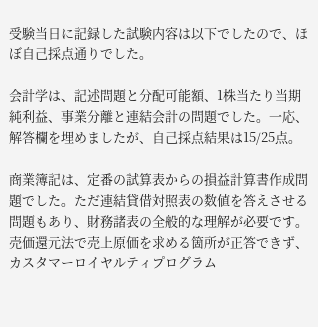受験当日に記録した試験内容は以下でしたので、ほぼ自己採点通りでした。

会計学は、記述問題と分配可能額、1株当たり当期純利益、事業分離と連結会計の問題でした。一応、解答欄を埋めましたが、自己採点結果は15/25点。

商業簿記は、定番の試算表からの損益計算書作成問題でした。ただ連結貸借対照表の数値を答えさせる問題もあり、財務諸表の全般的な理解が必要です。売価還元法で売上原価を求める箇所が正答できず、カスタマーロイヤルティプログラム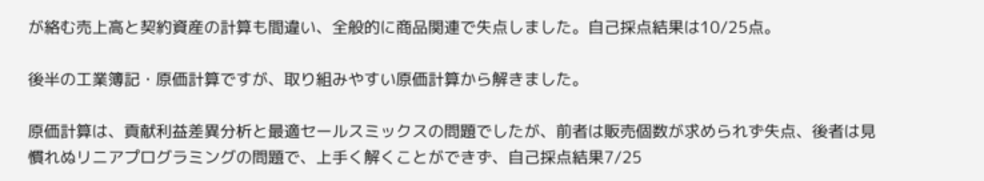が絡む売上高と契約資産の計算も間違い、全般的に商品関連で失点しました。自己採点結果は10/25点。

後半の工業簿記・原価計算ですが、取り組みやすい原価計算から解きました。

原価計算は、貢献利益差異分析と最適セールスミックスの問題でしたが、前者は販売個数が求められず失点、後者は見慣れぬリニアプログラミングの問題で、上手く解くことができず、自己採点結果7/25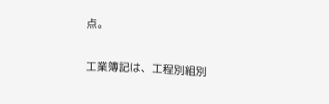点。

工業簿記は、工程別組別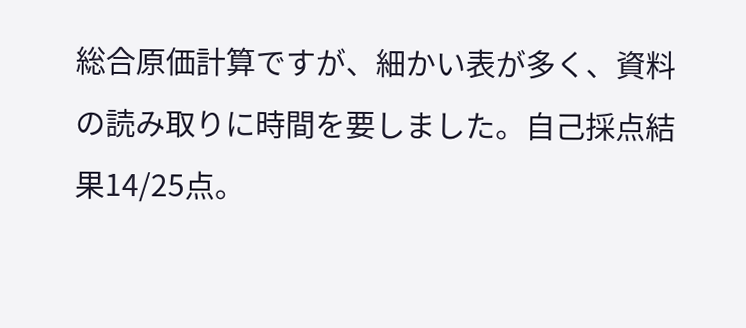総合原価計算ですが、細かい表が多く、資料の読み取りに時間を要しました。自己採点結果14/25点。